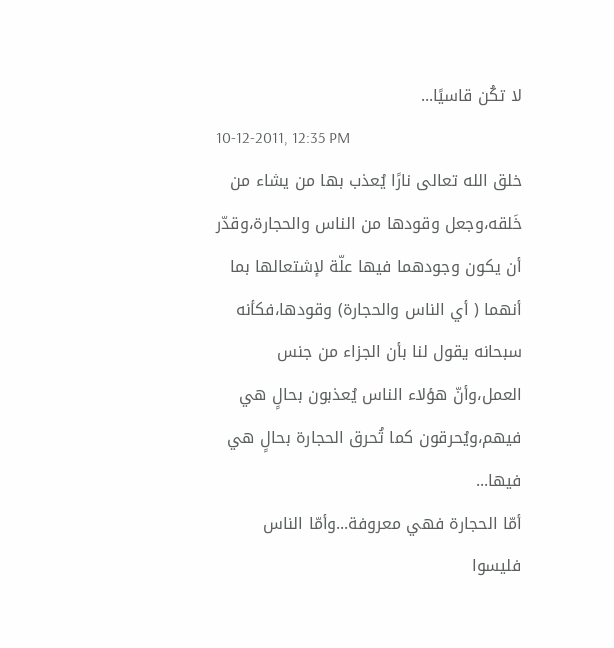لا تكُن قاسيًا...
10-12-2011, 12:35 PM
خلق الله تعالى نارًا يُعذب بها من يشاء من خَلقه،وجعل وقودها من الناس والحجارة،وقدّر أن يكون وجودهما فيها علّة لإشتعالها بما أنهما ( أي الناس والحجارة) وقودها،فكأنه سبحانه يقول لنا بأن الجزاء من جنس العمل،وأنّ هؤلاء الناس يُعذبون بحالٍ هي فيهم،ويُحرقون كما تُحرق الحجارة بحالٍ هي فيها...
أمّا الحجارة فهي معروفة...وأمّا الناس فليسوا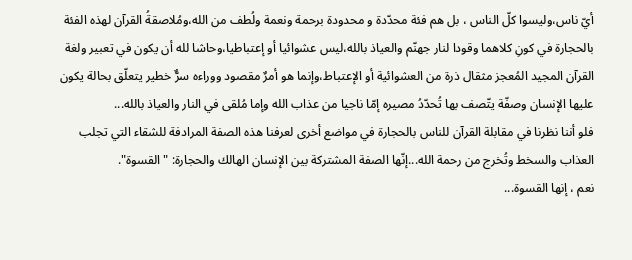أيّ ناس،وليسوا كلّ الناس ، بل هم فئة محدّدة و محدودة برحمة ونعمة ولُطف من الله،ومُلاصقةُ القرآن لهذه الفئة بالحجارة في كونِ كلاهما وقودا لنار جهنّم والعياذ بالله،ليس عشوائيا أو إعتباطيا،وحاشا لله أن يكون في تعبير ولغة القرآن المجيد المُعجز مثقال ذرة من العشوائية أو الإعتباط،وإنما هو أمرٌ مقصود ووراءه سرٌّ خطير يتعلّق بحالة يكون عليها الإنسان وصفّة يتّصف بها تُحدّدُ مصيره إمّا ناجيا من عذاب الله وإما مُلقى في النار والعياذ بالله...
فلو أننا نظرنا في مقابلة القرآن للناس بالحجارة في مواضع أخرى لعرفنا هذه الصفة المرادفة للشقاء التي تجلب العذاب والسخط وتُخرج من رحمة الله...إنّها الصفة المشتركة بين الإنسان الهالك والحجارة: " القسوة".
نعم ، إنها القسوة...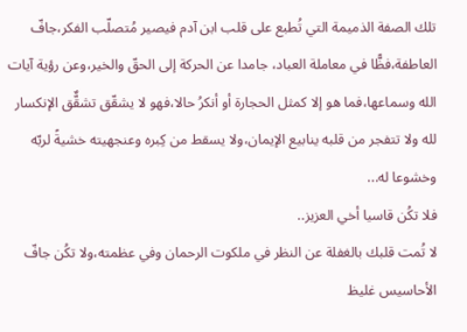تلك الصفة الذميمة التي تُطبع على قلب ابن آدم فيصير مُتصلّب الفكر،جافّ العاطفة،فظًّا في معاملة العباد، جامدا عن الحركة إلى الحقّ والخير،وعن رؤية آيات الله وسماعها،فما هو إلا كمثل الحجارة أو أنكرُ حالا،فهو لا يشقّق تشقٌّق الإنكسار لله ولا تتفجر من قلبه ينابيع الإيمان،ولا يسقط من كِبره وعنجهيته خشيةً لربّه وخشوعا له...
فلا تكُن قاسيا أخي العزيز..
لا تُمت قلبك بالغفلة عن النظر في ملكوت الرحمان وفي عظمته،ولا تكُن جافّ الأحاسيس غليظ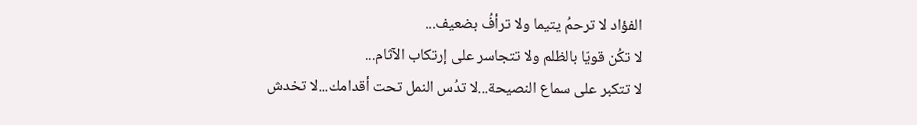الفؤاد لا ترحمُ يتيما ولا ترأفُ بضعيف...
لا تكُن قويّا بالظلم ولا تتجاسر على إرتكاب الآثام...
لا تتكبر على سماع النصيحة...لا تدُس النمل تحت أقدامك...لا تخدش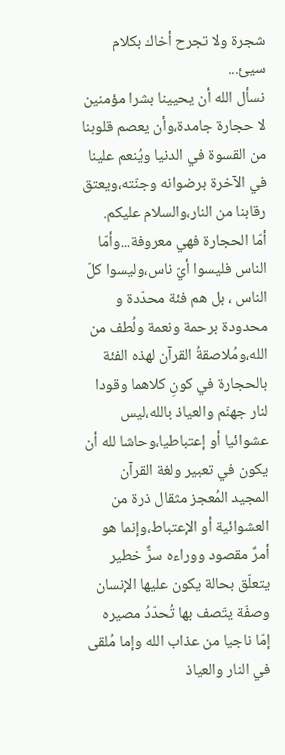شجرة ولا تجرح أخاك بكلام سيئ...
نسأل الله أن يحيينا بشرا مؤمنين لا حجارة جامدة،وأن يعصم قلوبنا من القسوة في الدنيا ويُنعم علينا في الآخرة برضوانه وجنّته،ويعتق رقابنا من النار،والسلام عليكم.
أمّا الحجارة فهي معروفة...وأمّا الناس فليسوا أيّ ناس،وليسوا كلّ الناس ، بل هم فئة محدّدة و محدودة برحمة ونعمة ولُطف من الله،ومُلاصقةُ القرآن لهذه الفئة بالحجارة في كونِ كلاهما وقودا لنار جهنّم والعياذ بالله،ليس عشوائيا أو إعتباطيا،وحاشا لله أن يكون في تعبير ولغة القرآن المجيد المُعجز مثقال ذرة من العشوائية أو الإعتباط،وإنما هو أمرٌ مقصود ووراءه سرٌّ خطير يتعلّق بحالة يكون عليها الإنسان وصفّة يتّصف بها تُحدّدُ مصيره إمّا ناجيا من عذاب الله وإما مُلقى في النار والعياذ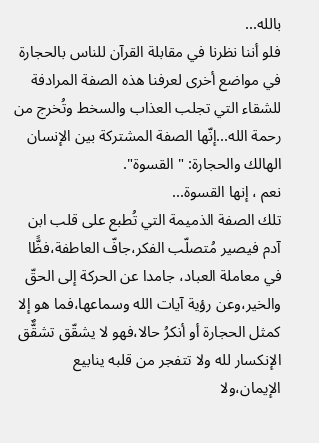بالله...
فلو أننا نظرنا في مقابلة القرآن للناس بالحجارة في مواضع أخرى لعرفنا هذه الصفة المرادفة للشقاء التي تجلب العذاب والسخط وتُخرج من رحمة الله...إنّها الصفة المشتركة بين الإنسان الهالك والحجارة: " القسوة".
نعم ، إنها القسوة...
تلك الصفة الذميمة التي تُطبع على قلب ابن آدم فيصير مُتصلّب الفكر،جافّ العاطفة،فظًّا في معاملة العباد، جامدا عن الحركة إلى الحقّ والخير،وعن رؤية آيات الله وسماعها،فما هو إلا كمثل الحجارة أو أنكرُ حالا،فهو لا يشقّق تشقٌّق الإنكسار لله ولا تتفجر من قلبه ينابيع الإيمان،ولا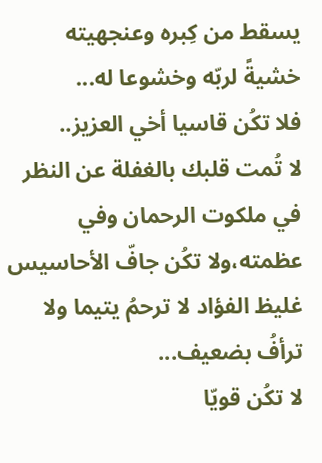يسقط من كِبره وعنجهيته خشيةً لربّه وخشوعا له...
فلا تكُن قاسيا أخي العزيز..
لا تُمت قلبك بالغفلة عن النظر في ملكوت الرحمان وفي عظمته،ولا تكُن جافّ الأحاسيس غليظ الفؤاد لا ترحمُ يتيما ولا ترأفُ بضعيف...
لا تكُن قويّا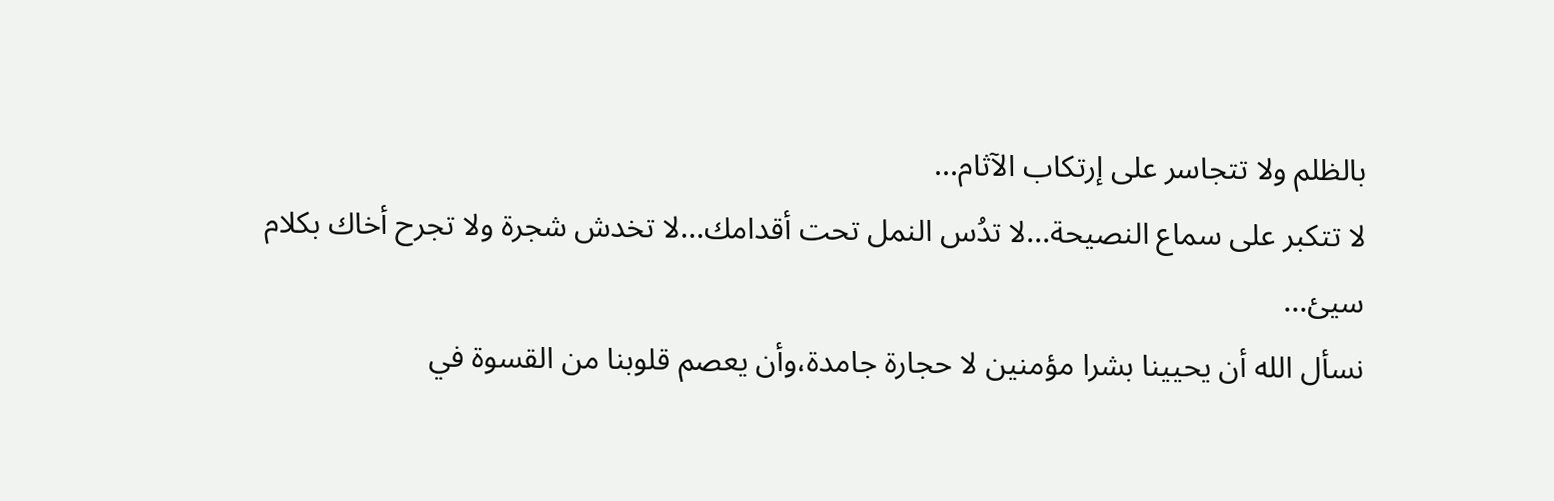بالظلم ولا تتجاسر على إرتكاب الآثام...
لا تتكبر على سماع النصيحة...لا تدُس النمل تحت أقدامك...لا تخدش شجرة ولا تجرح أخاك بكلام سيئ...
نسأل الله أن يحيينا بشرا مؤمنين لا حجارة جامدة،وأن يعصم قلوبنا من القسوة في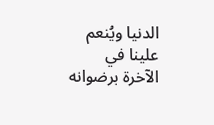الدنيا ويُنعم علينا في الآخرة برضوانه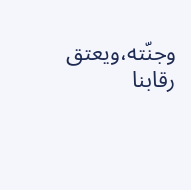وجنّته،ويعتق رقابنا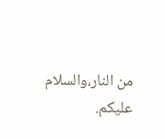من النار،والسلام عليكم.